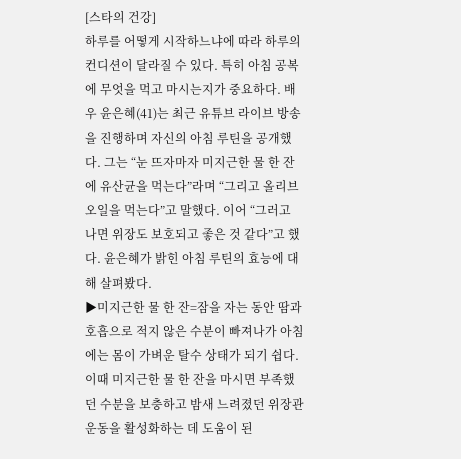[스타의 건강]
하루를 어떻게 시작하느냐에 따라 하루의 컨디션이 달라질 수 있다. 특히 아침 공복에 무엇을 먹고 마시는지가 중요하다. 배우 윤은혜(41)는 최근 유튜브 라이브 방송을 진행하며 자신의 아침 루틴을 공개했다. 그는 “눈 뜨자마자 미지근한 물 한 잔에 유산균을 먹는다”라며 “그리고 올리브오일을 먹는다”고 말했다. 이어 “그러고 나면 위장도 보호되고 좋은 것 같다”고 했다. 윤은혜가 밝힌 아침 루틴의 효능에 대해 살펴봤다.
▶미지근한 물 한 잔=잠을 자는 동안 땀과 호흡으로 적지 않은 수분이 빠져나가 아침에는 몸이 가벼운 탈수 상태가 되기 쉽다. 이때 미지근한 물 한 잔을 마시면 부족했던 수분을 보충하고 밤새 느려졌던 위장관 운동을 활성화하는 데 도움이 된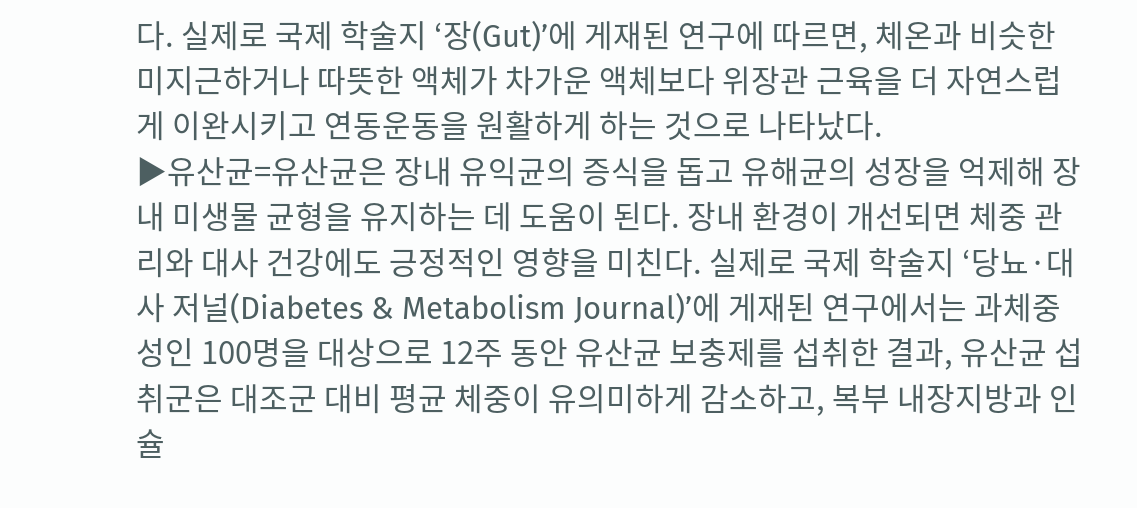다. 실제로 국제 학술지 ‘장(Gut)’에 게재된 연구에 따르면, 체온과 비슷한 미지근하거나 따뜻한 액체가 차가운 액체보다 위장관 근육을 더 자연스럽게 이완시키고 연동운동을 원활하게 하는 것으로 나타났다.
▶유산균=유산균은 장내 유익균의 증식을 돕고 유해균의 성장을 억제해 장내 미생물 균형을 유지하는 데 도움이 된다. 장내 환경이 개선되면 체중 관리와 대사 건강에도 긍정적인 영향을 미친다. 실제로 국제 학술지 ‘당뇨·대사 저널(Diabetes & Metabolism Journal)’에 게재된 연구에서는 과체중 성인 100명을 대상으로 12주 동안 유산균 보충제를 섭취한 결과, 유산균 섭취군은 대조군 대비 평균 체중이 유의미하게 감소하고, 복부 내장지방과 인슐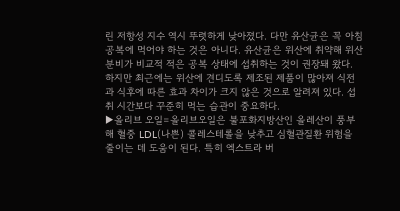린 저항성 지수 역시 뚜렷하게 낮아졌다. 다만 유산균은 꼭 아침 공복에 먹어야 하는 것은 아니다. 유산균은 위산에 취약해 위산 분비가 비교적 적은 공복 상태에 섭취하는 것이 권장돼 왔다. 하지만 최근에는 위산에 견디도록 제조된 제품이 많아져 식전과 식후에 따른 효과 차이가 크지 않은 것으로 알려져 있다. 섭취 시간보다 꾸준히 먹는 습관이 중요하다.
▶올리브 오일=올리브오일은 불포화지방산인 올레산이 풍부해 혈중 LDL(나쁜) 콜레스테롤을 낮추고 심혈관질환 위험을 줄이는 데 도움이 된다. 특히 엑스트라 버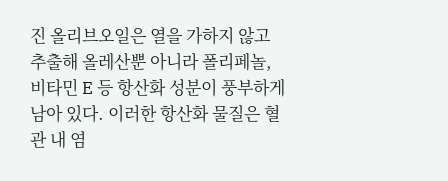진 올리브오일은 열을 가하지 않고 추출해 올레산뿐 아니라 폴리페놀, 비타민 E 등 항산화 성분이 풍부하게 남아 있다. 이러한 항산화 물질은 혈관 내 염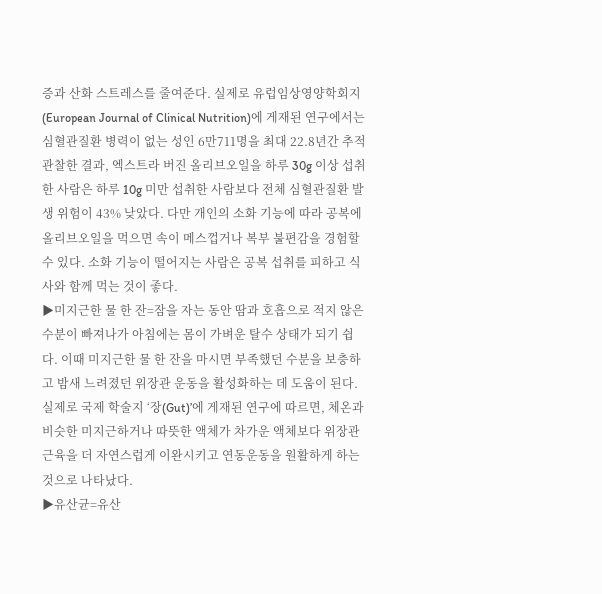증과 산화 스트레스를 줄여준다. 실제로 유럽임상영양학회지(European Journal of Clinical Nutrition)에 게재된 연구에서는 심혈관질환 병력이 없는 성인 6만711명을 최대 22.8년간 추적 관찰한 결과, 엑스트라 버진 올리브오일을 하루 30g 이상 섭취한 사람은 하루 10g 미만 섭취한 사람보다 전체 심혈관질환 발생 위험이 43% 낮았다. 다만 개인의 소화 기능에 따라 공복에 올리브오일을 먹으면 속이 메스껍거나 복부 불편감을 경험할 수 있다. 소화 기능이 떨어지는 사람은 공복 섭취를 피하고 식사와 함께 먹는 것이 좋다.
▶미지근한 물 한 잔=잠을 자는 동안 땀과 호흡으로 적지 않은 수분이 빠져나가 아침에는 몸이 가벼운 탈수 상태가 되기 쉽다. 이때 미지근한 물 한 잔을 마시면 부족했던 수분을 보충하고 밤새 느려졌던 위장관 운동을 활성화하는 데 도움이 된다. 실제로 국제 학술지 ‘장(Gut)’에 게재된 연구에 따르면, 체온과 비슷한 미지근하거나 따뜻한 액체가 차가운 액체보다 위장관 근육을 더 자연스럽게 이완시키고 연동운동을 원활하게 하는 것으로 나타났다.
▶유산균=유산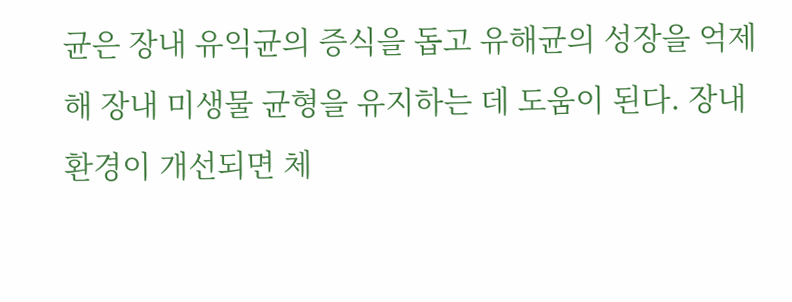균은 장내 유익균의 증식을 돕고 유해균의 성장을 억제해 장내 미생물 균형을 유지하는 데 도움이 된다. 장내 환경이 개선되면 체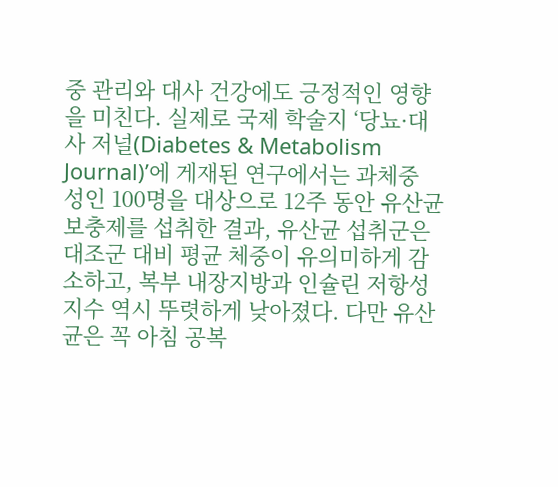중 관리와 대사 건강에도 긍정적인 영향을 미친다. 실제로 국제 학술지 ‘당뇨·대사 저널(Diabetes & Metabolism Journal)’에 게재된 연구에서는 과체중 성인 100명을 대상으로 12주 동안 유산균 보충제를 섭취한 결과, 유산균 섭취군은 대조군 대비 평균 체중이 유의미하게 감소하고, 복부 내장지방과 인슐린 저항성 지수 역시 뚜렷하게 낮아졌다. 다만 유산균은 꼭 아침 공복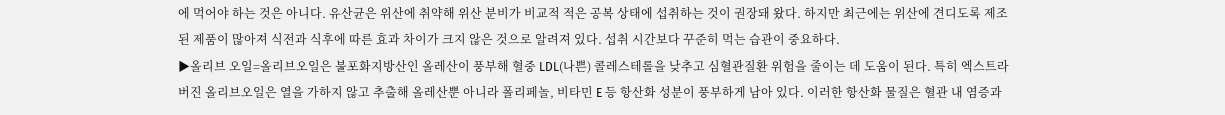에 먹어야 하는 것은 아니다. 유산균은 위산에 취약해 위산 분비가 비교적 적은 공복 상태에 섭취하는 것이 권장돼 왔다. 하지만 최근에는 위산에 견디도록 제조된 제품이 많아져 식전과 식후에 따른 효과 차이가 크지 않은 것으로 알려져 있다. 섭취 시간보다 꾸준히 먹는 습관이 중요하다.
▶올리브 오일=올리브오일은 불포화지방산인 올레산이 풍부해 혈중 LDL(나쁜) 콜레스테롤을 낮추고 심혈관질환 위험을 줄이는 데 도움이 된다. 특히 엑스트라 버진 올리브오일은 열을 가하지 않고 추출해 올레산뿐 아니라 폴리페놀, 비타민 E 등 항산화 성분이 풍부하게 남아 있다. 이러한 항산화 물질은 혈관 내 염증과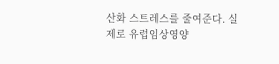산화 스트레스를 줄여준다. 실제로 유럽임상영양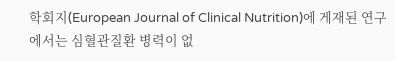학회지(European Journal of Clinical Nutrition)에 게재된 연구에서는 심혈관질환 병력이 없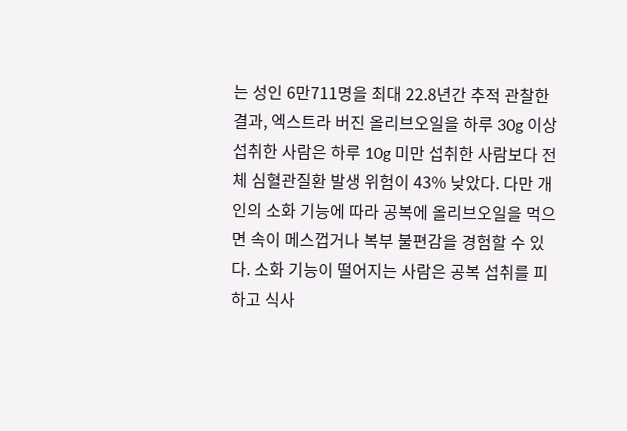는 성인 6만711명을 최대 22.8년간 추적 관찰한 결과, 엑스트라 버진 올리브오일을 하루 30g 이상 섭취한 사람은 하루 10g 미만 섭취한 사람보다 전체 심혈관질환 발생 위험이 43% 낮았다. 다만 개인의 소화 기능에 따라 공복에 올리브오일을 먹으면 속이 메스껍거나 복부 불편감을 경험할 수 있다. 소화 기능이 떨어지는 사람은 공복 섭취를 피하고 식사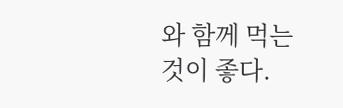와 함께 먹는 것이 좋다.